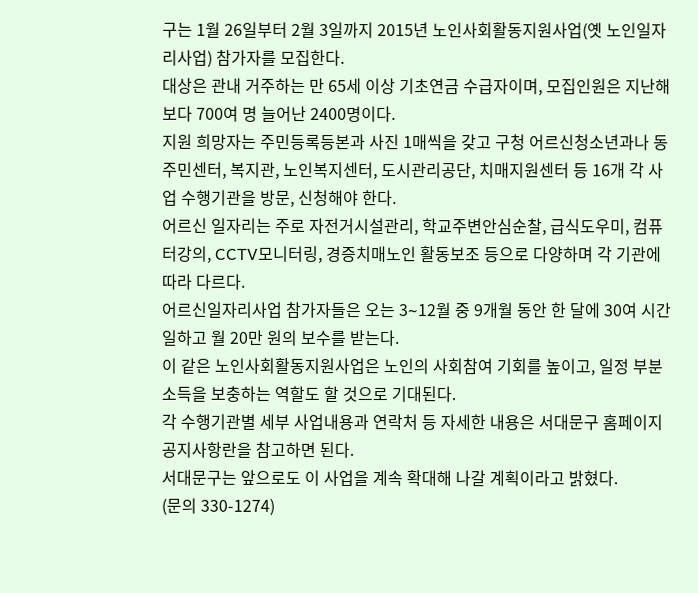구는 1월 26일부터 2월 3일까지 2015년 노인사회활동지원사업(옛 노인일자리사업) 참가자를 모집한다.
대상은 관내 거주하는 만 65세 이상 기초연금 수급자이며, 모집인원은 지난해보다 700여 명 늘어난 2400명이다.
지원 희망자는 주민등록등본과 사진 1매씩을 갖고 구청 어르신청소년과나 동 주민센터, 복지관, 노인복지센터, 도시관리공단, 치매지원센터 등 16개 각 사업 수행기관을 방문, 신청해야 한다.
어르신 일자리는 주로 자전거시설관리, 학교주변안심순찰, 급식도우미, 컴퓨터강의, CCTV모니터링, 경증치매노인 활동보조 등으로 다양하며 각 기관에 따라 다르다.
어르신일자리사업 참가자들은 오는 3∼12월 중 9개월 동안 한 달에 30여 시간 일하고 월 20만 원의 보수를 받는다.
이 같은 노인사회활동지원사업은 노인의 사회참여 기회를 높이고, 일정 부분 소득을 보충하는 역할도 할 것으로 기대된다.
각 수행기관별 세부 사업내용과 연락처 등 자세한 내용은 서대문구 홈페이지 공지사항란을 참고하면 된다.
서대문구는 앞으로도 이 사업을 계속 확대해 나갈 계획이라고 밝혔다.
(문의 330-1274)